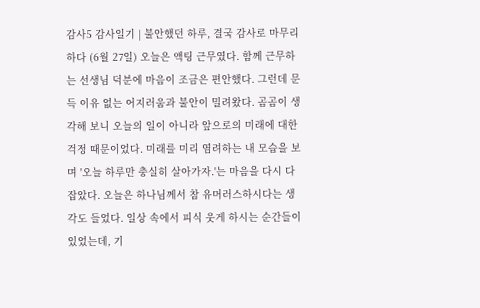감사5 감사일기 | 불안했던 하루, 결국 감사로 마무리하다 (6월 27일) 오늘은 액팅 근무였다. 함께 근무하는 선생님 덕분에 마음이 조금은 편안했다. 그런데 문득 이유 없는 어지러움과 불안이 밀려왔다. 곰곰이 생각해 보니 오늘의 일이 아니라 앞으로의 미래에 대한 걱정 때문이었다. 미래를 미리 염려하는 내 모습을 보며 '오늘 하루만 충실히 살아가자.'는 마음을 다시 다잡았다. 오늘은 하나님께서 참 유머러스하시다는 생각도 들었다. 일상 속에서 피식 웃게 하시는 순간들이 있었는데, 기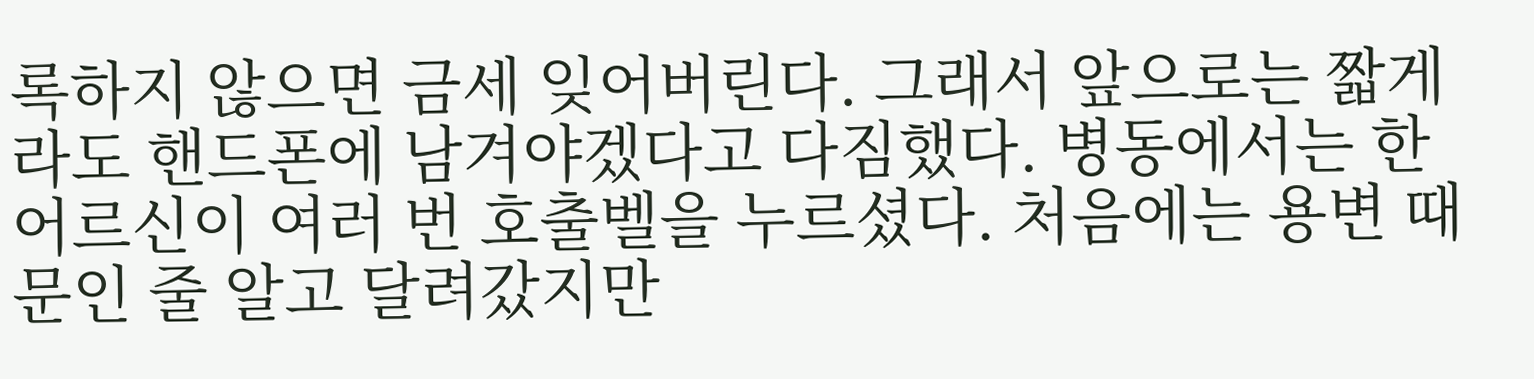록하지 않으면 금세 잊어버린다. 그래서 앞으로는 짧게라도 핸드폰에 남겨야겠다고 다짐했다. 병동에서는 한 어르신이 여러 번 호출벨을 누르셨다. 처음에는 용변 때문인 줄 알고 달려갔지만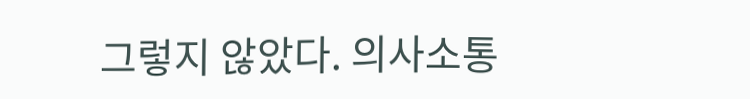그렇지 않았다. 의사소통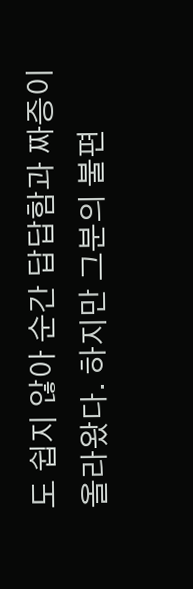도 쉽지 않아 순간 답답함과 짜증이 올라왔다. 하지만 그분의 불편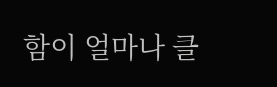함이 얼마나 클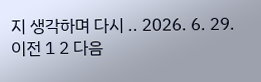지 생각하며 다시 .. 2026. 6. 29. 이전 1 2 다음